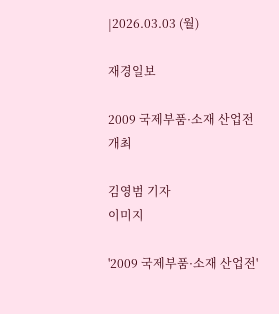|2026.03.03 (월)

재경일보

2009 국제부품·소재 산업전 개최

김영범 기자
이미지

'2009 국제부품·소재 산업전'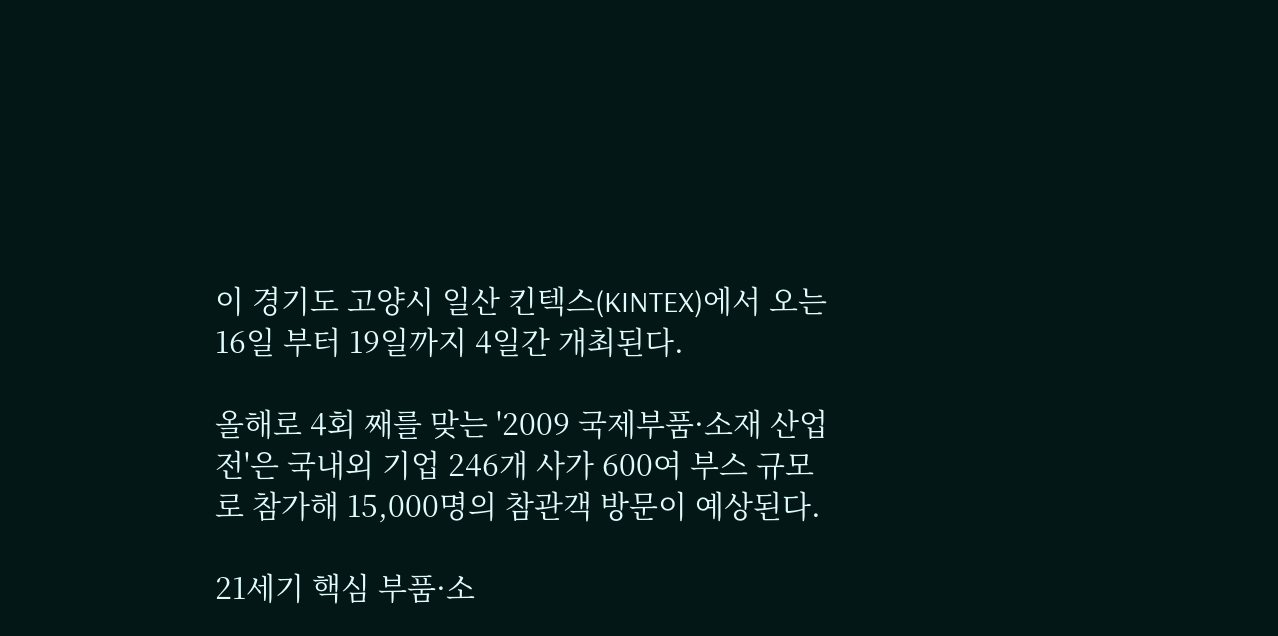이 경기도 고양시 일산 킨텍스(KINTEX)에서 오는 16일 부터 19일까지 4일간 개최된다.

올해로 4회 째를 맞는 '2009 국제부품·소재 산업전'은 국내외 기업 246개 사가 600여 부스 규모로 참가해 15,000명의 참관객 방문이 예상된다.

21세기 핵심 부품·소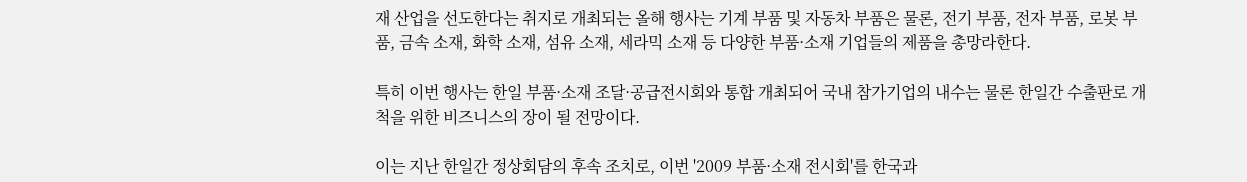재 산업을 선도한다는 취지로 개최되는 올해 행사는 기계 부품 및 자동차 부품은 물론, 전기 부품, 전자 부품, 로봇 부품, 금속 소재, 화학 소재, 섬유 소재, 세라믹 소재 등 다양한 부품·소재 기업들의 제품을 총망라한다.

특히 이번 행사는 한일 부품·소재 조달·공급전시회와 통합 개최되어 국내 참가기업의 내수는 물론 한일간 수출판로 개척을 위한 비즈니스의 장이 될 전망이다.

이는 지난 한일간 정상회담의 후속 조치로, 이번 '2009 부품·소재 전시회'를 한국과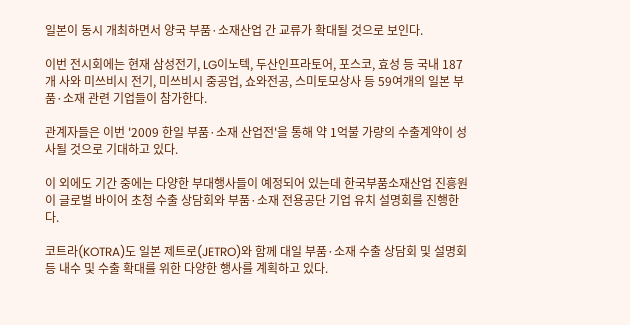일본이 동시 개최하면서 양국 부품·소재산업 간 교류가 확대될 것으로 보인다.

이번 전시회에는 현재 삼성전기, LG이노텍, 두산인프라토어, 포스코, 효성 등 국내 187개 사와 미쓰비시 전기, 미쓰비시 중공업, 쇼와전공, 스미토모상사 등 59여개의 일본 부품·소재 관련 기업들이 참가한다.

관계자들은 이번 '2009 한일 부품·소재 산업전'을 통해 약 1억불 가량의 수출계약이 성사될 것으로 기대하고 있다.

이 외에도 기간 중에는 다양한 부대행사들이 예정되어 있는데 한국부품소재산업 진흥원이 글로벌 바이어 초청 수출 상담회와 부품·소재 전용공단 기업 유치 설명회를 진행한다.

코트라(KOTRA)도 일본 제트로(JETRO)와 함께 대일 부품·소재 수출 상담회 및 설명회 등 내수 및 수출 확대를 위한 다양한 행사를 계획하고 있다.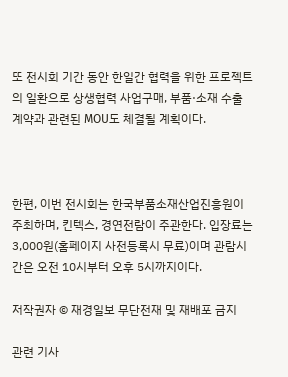또 전시회 기간 동안 한일간 협력을 위한 프로젝트의 일환으로 상생협력 사업구매, 부품·소재 수출 계약과 관련된 MOU도 체결될 계획이다.



한편, 이번 전시회는 한국부품소재산업진흥원이 주최하며, 킨텍스, 경연전람이 주관한다. 입장료는 3,000원(홈페이지 사전등록시 무료)이며 관람시간은 오전 10시부터 오후 5시까지이다.

저작권자 © 재경일보 무단전재 및 재배포 금지

관련 기사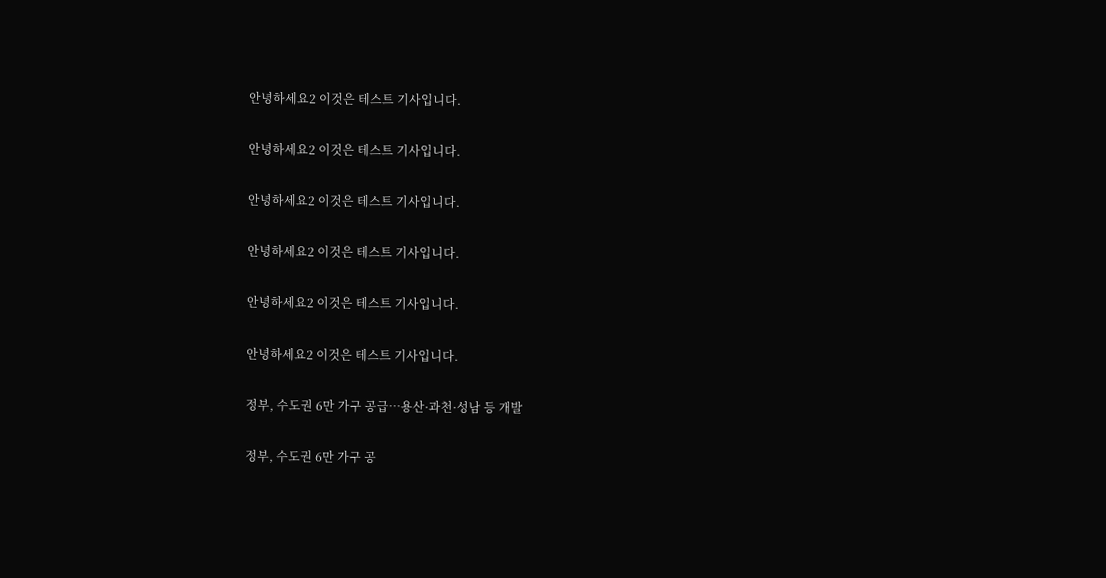안녕하세요2 이것은 테스트 기사입니다.

안녕하세요2 이것은 테스트 기사입니다.

안녕하세요2 이것은 테스트 기사입니다.

안녕하세요2 이것은 테스트 기사입니다.

안녕하세요2 이것은 테스트 기사입니다.

안녕하세요2 이것은 테스트 기사입니다.

정부, 수도권 6만 가구 공급…용산·과천·성남 등 개발

정부, 수도권 6만 가구 공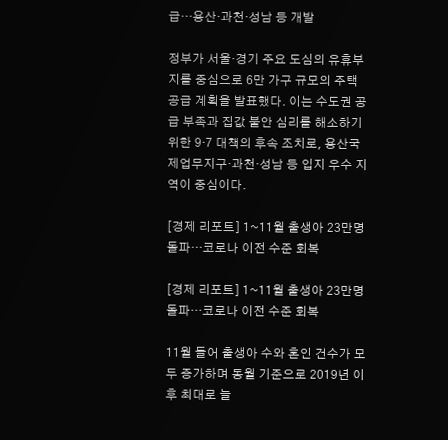급…용산·과천·성남 등 개발

정부가 서울·경기 주요 도심의 유휴부지를 중심으로 6만 가구 규모의 주택 공급 계획을 발표했다. 이는 수도권 공급 부족과 집값 불안 심리를 해소하기 위한 9·7 대책의 후속 조치로, 용산국제업무지구·과천·성남 등 입지 우수 지역이 중심이다.

[경제 리포트] 1~11월 출생아 23만명 돌파…코로나 이전 수준 회복

[경제 리포트] 1~11월 출생아 23만명 돌파…코로나 이전 수준 회복

11월 들어 출생아 수와 혼인 건수가 모두 증가하며 동월 기준으로 2019년 이후 최대로 늘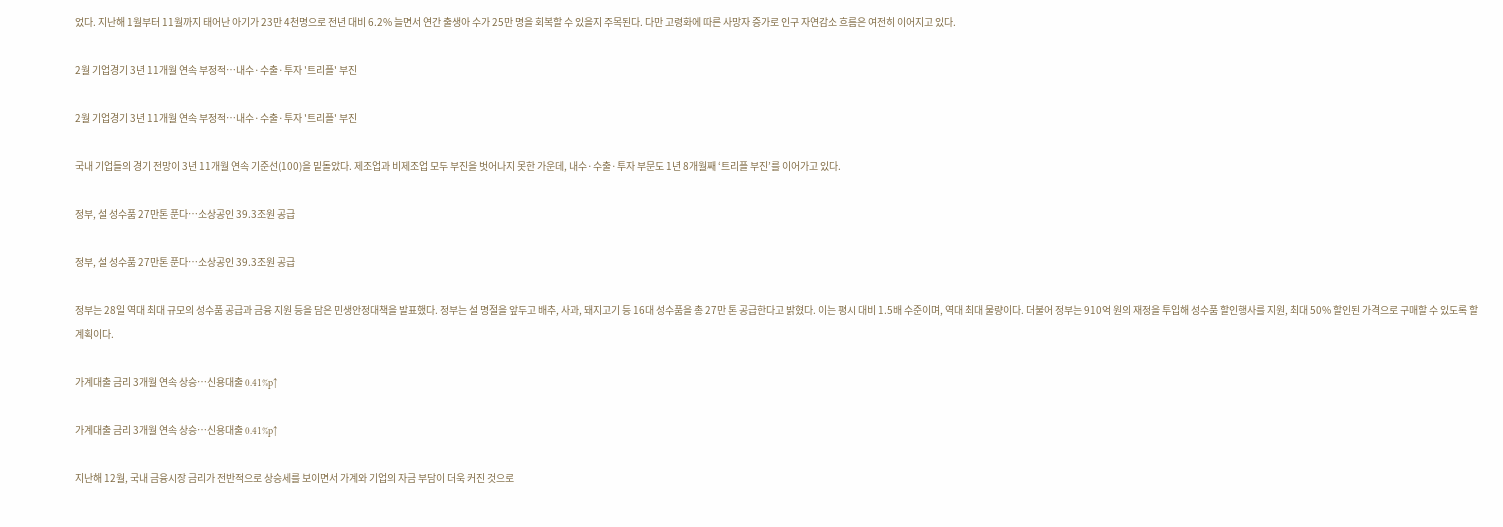었다. 지난해 1월부터 11월까지 태어난 아기가 23만 4천명으로 전년 대비 6.2% 늘면서 연간 출생아 수가 25만 명을 회복할 수 있을지 주목된다. 다만 고령화에 따른 사망자 증가로 인구 자연감소 흐름은 여전히 이어지고 있다.

2월 기업경기 3년 11개월 연속 부정적…내수·수출·투자 '트리플' 부진

2월 기업경기 3년 11개월 연속 부정적…내수·수출·투자 '트리플' 부진

국내 기업들의 경기 전망이 3년 11개월 연속 기준선(100)을 밑돌았다. 제조업과 비제조업 모두 부진을 벗어나지 못한 가운데, 내수·수출·투자 부문도 1년 8개월째 ‘트리플 부진’를 이어가고 있다.

정부, 설 성수품 27만톤 푼다…소상공인 39.3조원 공급

정부, 설 성수품 27만톤 푼다…소상공인 39.3조원 공급

정부는 28일 역대 최대 규모의 성수품 공급과 금융 지원 등을 담은 민생안정대책을 발표했다. 정부는 설 명절을 앞두고 배추, 사과, 돼지고기 등 16대 성수품을 총 27만 톤 공급한다고 밝혔다. 이는 평시 대비 1.5배 수준이며, 역대 최대 물량이다. 더불어 정부는 910억 원의 재정을 투입해 성수품 할인행사를 지원, 최대 50% 할인된 가격으로 구매할 수 있도록 할 계획이다.

가계대출 금리 3개월 연속 상승…신용대출 0.41%p↑

가계대출 금리 3개월 연속 상승…신용대출 0.41%p↑

지난해 12월, 국내 금융시장 금리가 전반적으로 상승세를 보이면서 가계와 기업의 자금 부담이 더욱 커진 것으로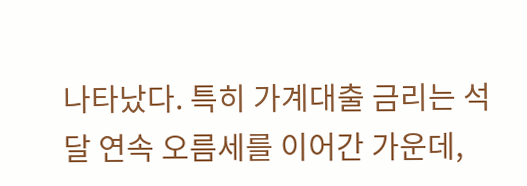나타났다. 특히 가계대출 금리는 석 달 연속 오름세를 이어간 가운데,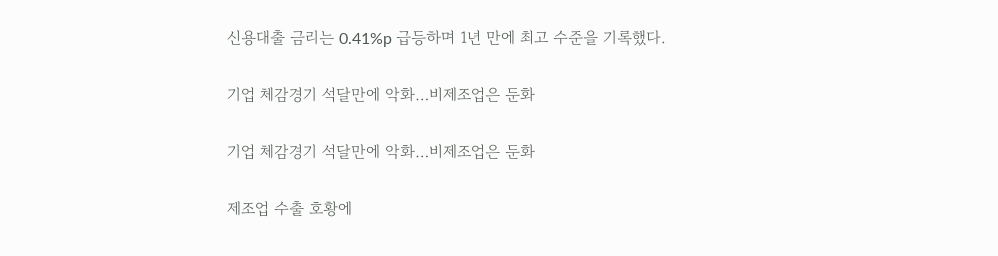신용대출 금리는 0.41%p 급등하며 1년 만에 최고 수준을 기록했다.

기업 체감경기 석달만에 악화…비제조업은 둔화

기업 체감경기 석달만에 악화…비제조업은 둔화

제조업 수출 호황에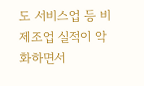도 서비스업 등 비제조업 실적이 악화하면서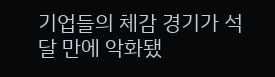기업들의 체감 경기가 석 달 만에 악화됐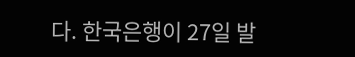다. 한국은행이 27일 발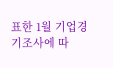표한 1월 기업경기조사에 따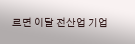르면 이달 전산업 기업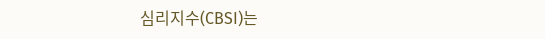심리지수(CBSI)는